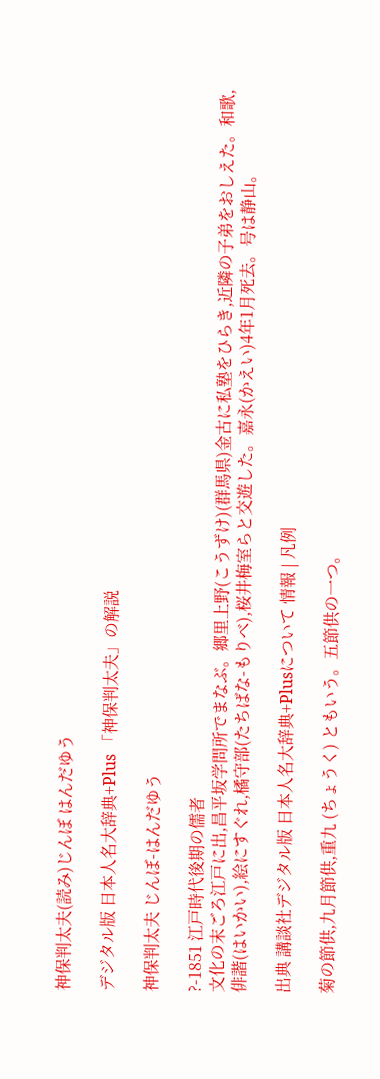神保判太夫(読み)じんぼ はんだゆう

デジタル版 日本人名大辞典+Plus 「神保判太夫」の解説

神保判太夫 じんぼ-はんだゆう

?-1851 江戸時代後期の儒者
文化の末ごろ江戸に出,昌平坂学問所でまなぶ。郷里上野(こうずけ)(群馬県)金古に私塾をひらき,近隣の子弟をおしえた。和歌,俳諧(はいかい),絵にすぐれ,橘守部(たちばな-もりべ),桜井梅室らと交遊した。嘉永(かえい)4年1月死去。号は静山。

出典 講談社デジタル版 日本人名大辞典+Plusについて 情報 | 凡例

菊の節供,九月節供,重九 (ちょうく) ともいう。五節供の一つ。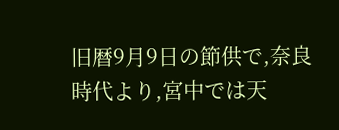旧暦9月9日の節供で,奈良時代より,宮中では天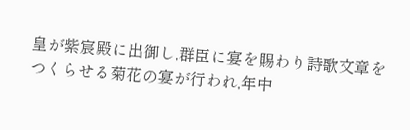皇が紫宸殿に出御し,群臣に宴を賜わり詩歌文章をつくらせる菊花の宴が行われ,年中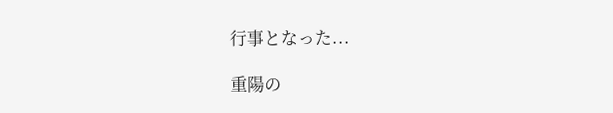行事となった...

重陽の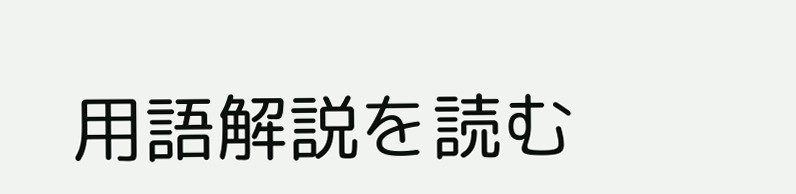用語解説を読む